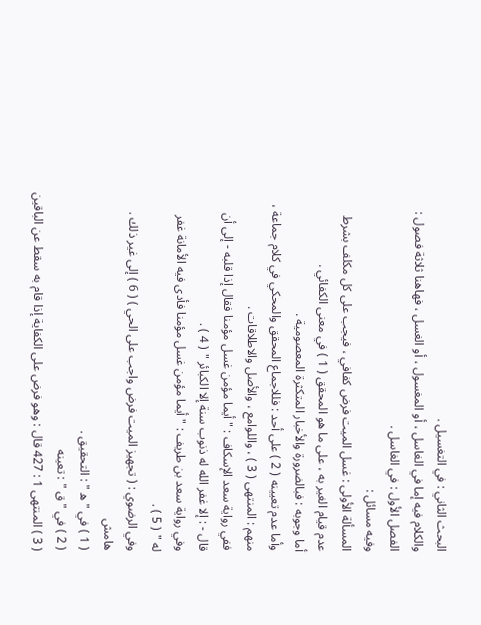البحث الثاني : في التغسيل .
والكلام فيه إما في الغاسل ، أو المغسول ، أو الغسل ، فهاهنا ثلاثة فصول :
الفصل الأول : في الغاسل .
وفيه مسائل :
المسألة الأولى : غسل الميت فرض كفافي ، فيجب على كل مكلف بشرط
عدم قيام الغير به ، على ما هو المحقق ( 1 ) في معنى الكفائي .
أما وجوبه : فبالضرورة والأخبار المتكثرة المعصومية .
وأما عدم تعيينه ( 2 ) على أحد : فللاجماع المحقق والمحكي في كلام جماعة ،
منهم : المنتهى ( 3 ) ، واللوامع ، والأصل والاطلاقات .
ففي رواية سعد الإسكاف : " أيما مؤمن غسل مؤمنا فقال إذا قلبه - إلى أن
قال - : إلا غفر الله له ذنوب سنة إلا الكبائر " ( 4 ) .
وفي رواية سعد بن طريف : " أيما مؤمن غسل مؤمنا فأدى فيه الأمانة غفر
له " ( 5 ) .
وفي الرضوي : ( تجهيز الميت فرض واجب على الحي ) ( 6 ) إلى غير ذلك .
هامش
( 1 ) في " ه " : التحقيق .
( 2 ) في " ق " : تعينه
( 3 ) المنتهى 1 : 427 قال : وهو فرض على الكفاية إذا قام به سقط عن الباقين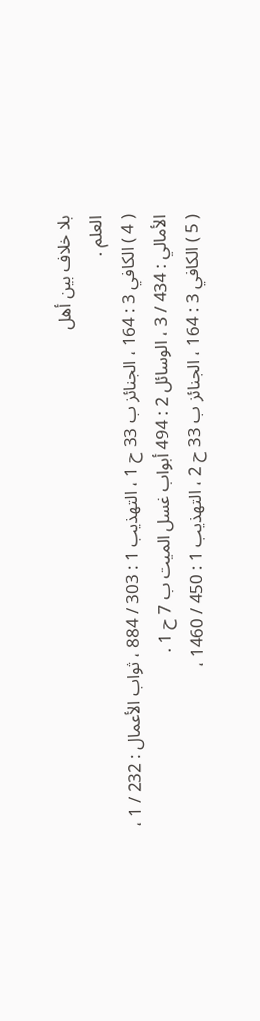بلا خلاف بين أهل
العلم .
( 4 ) الكافي 3 : 164 ، الجنائز ب 33 ح 1 ، التهذيب 1 : 303 / 884 ، ثواب الأعمال : 232 / 1 ،
الأمالي : 434 / 3 ، الوسائل 2 : 494 أبواب غسل الميت ب 7 ح 1 .
( 5 ) الكافي 3 : 164 ، الجنائز ب 33 ح 2 ، التهذيب 1 : 450 / 1460 ،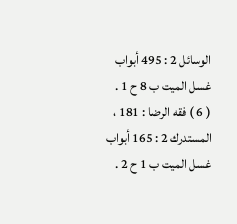الوسائل 2 : 495 أبواب
غسل الميت ب 8 ح 1 .
( 6 ) فقه الرضا : 181 ، المستدرك 2 : 165 أبواب غسل الميت ب 1 ح 2 .